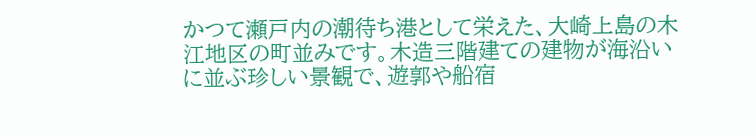かつて瀬戸内の潮待ち港として栄えた、大崎上島の木江地区の町並みです。木造三階建ての建物が海沿いに並ぶ珍しい景観で、遊郭や船宿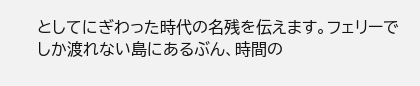としてにぎわった時代の名残を伝えます。フェリーでしか渡れない島にあるぶん、時間の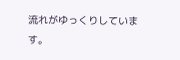流れがゆっくりしています。